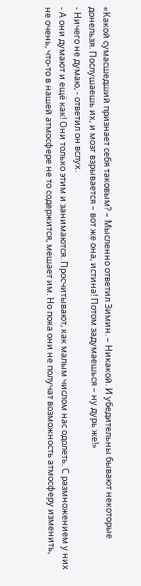«Какой сумасшедший признает себя таковым? – Мысленно ответил Зимин. – Никакой. И убедительны бывают некоторые донельзя. Послушаешь их, и мозг взрывается – вот же она, истина! Потом задумаешься – ну дурь же!»
- Ничего не думаю, - ответил он вслух.
- А они думают и ещё как! Они только этим и занимаются. Просчитывают, как малым числом нас одолеть. С размножением у них не очень, что-то в нашей атмосфере не то содержится, мешает им. Но пока они не получат возможность атмосферу изменить,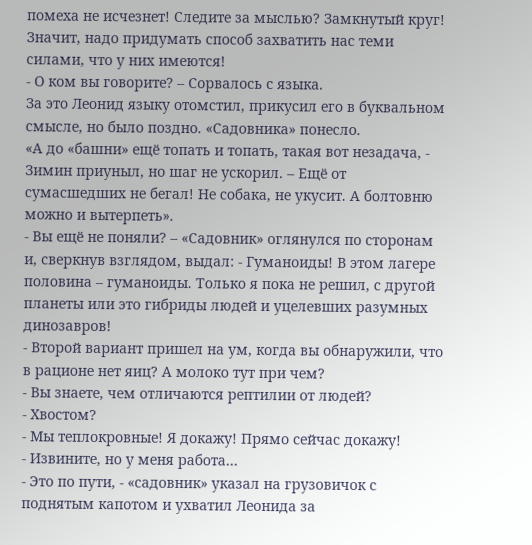помеха не исчезнет! Следите за мыслью? Замкнутый круг! Значит, надо придумать способ захватить нас теми силами, что у них имеются!
- О ком вы говорите? – Сорвалось с языка.
За это Леонид языку отомстил, прикусил его в буквальном смысле, но было поздно. «Садовника» понесло.
«А до «башни» ещё топать и топать, такая вот незадача, - Зимин приуныл, но шаг не ускорил. – Ещё от сумасшедших не бегал! Не собака, не укусит. А болтовню можно и вытерпеть».
- Вы ещё не поняли? – «Садовник» оглянулся по сторонам и, сверкнув взглядом, выдал: - Гуманоиды! В этом лагере половина – гуманоиды. Только я пока не решил, с другой планеты или это гибриды людей и уцелевших разумных динозавров!
- Второй вариант пришел на ум, когда вы обнаружили, что в рационе нет яиц? А молоко тут при чем?
- Вы знаете, чем отличаются рептилии от людей?
- Хвостом?
- Мы теплокровные! Я докажу! Прямо сейчас докажу!
- Извините, но у меня работа…
- Это по пути, - «садовник» указал на грузовичок с поднятым капотом и ухватил Леонида за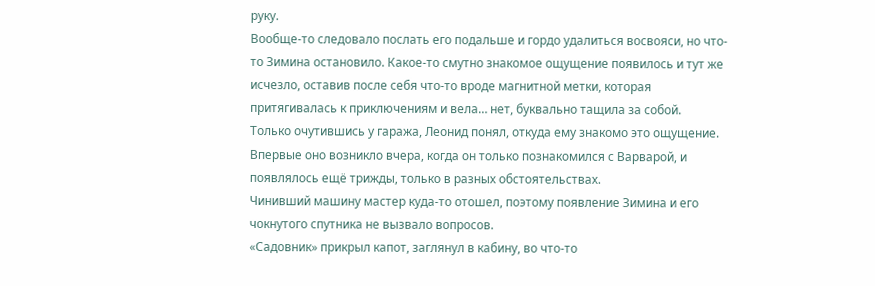руку.
Вообще-то следовало послать его подальше и гордо удалиться восвояси, но что-то Зимина остановило. Какое-то смутно знакомое ощущение появилось и тут же исчезло, оставив после себя что-то вроде магнитной метки, которая притягивалась к приключениям и вела… нет, буквально тащила за собой.
Только очутившись у гаража, Леонид понял, откуда ему знакомо это ощущение. Впервые оно возникло вчера, когда он только познакомился с Варварой, и появлялось ещё трижды, только в разных обстоятельствах.
Чинивший машину мастер куда-то отошел, поэтому появление Зимина и его чокнутого спутника не вызвало вопросов.
«Садовник» прикрыл капот, заглянул в кабину, во что-то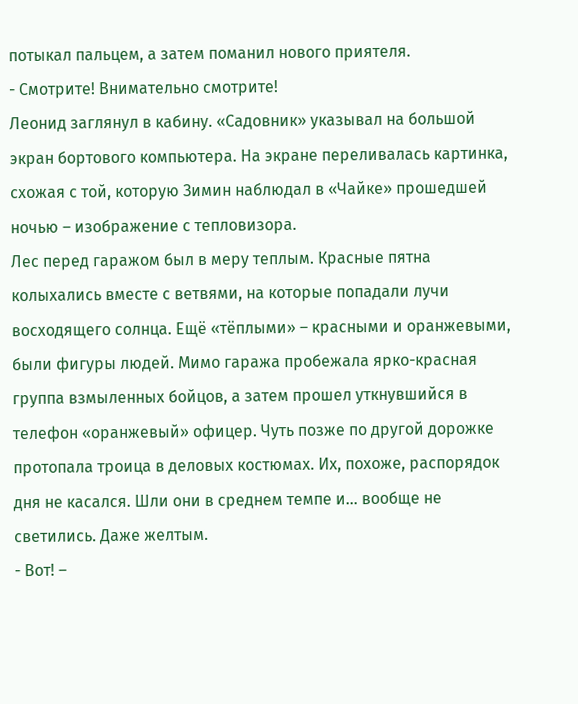потыкал пальцем, а затем поманил нового приятеля.
- Смотрите! Внимательно смотрите!
Леонид заглянул в кабину. «Садовник» указывал на большой экран бортового компьютера. На экране переливалась картинка, схожая с той, которую Зимин наблюдал в «Чайке» прошедшей ночью – изображение с тепловизора.
Лес перед гаражом был в меру теплым. Красные пятна колыхались вместе с ветвями, на которые попадали лучи восходящего солнца. Ещё «тёплыми» – красными и оранжевыми, были фигуры людей. Мимо гаража пробежала ярко-красная группа взмыленных бойцов, а затем прошел уткнувшийся в телефон «оранжевый» офицер. Чуть позже по другой дорожке протопала троица в деловых костюмах. Их, похоже, распорядок дня не касался. Шли они в среднем темпе и… вообще не светились. Даже желтым.
- Вот! –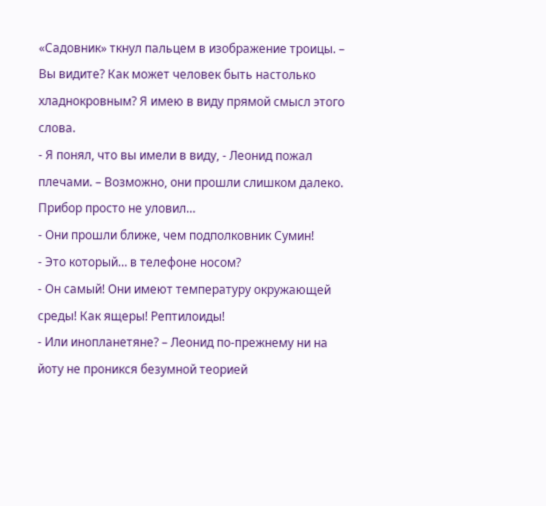«Садовник» ткнул пальцем в изображение троицы. – Вы видите? Как может человек быть настолько хладнокровным? Я имею в виду прямой смысл этого слова.
- Я понял, что вы имели в виду, - Леонид пожал плечами. – Возможно, они прошли слишком далеко. Прибор просто не уловил…
- Они прошли ближе, чем подполковник Сумин!
- Это который… в телефоне носом?
- Он самый! Они имеют температуру окружающей среды! Как ящеры! Рептилоиды!
- Или инопланетяне? – Леонид по-прежнему ни на йоту не проникся безумной теорией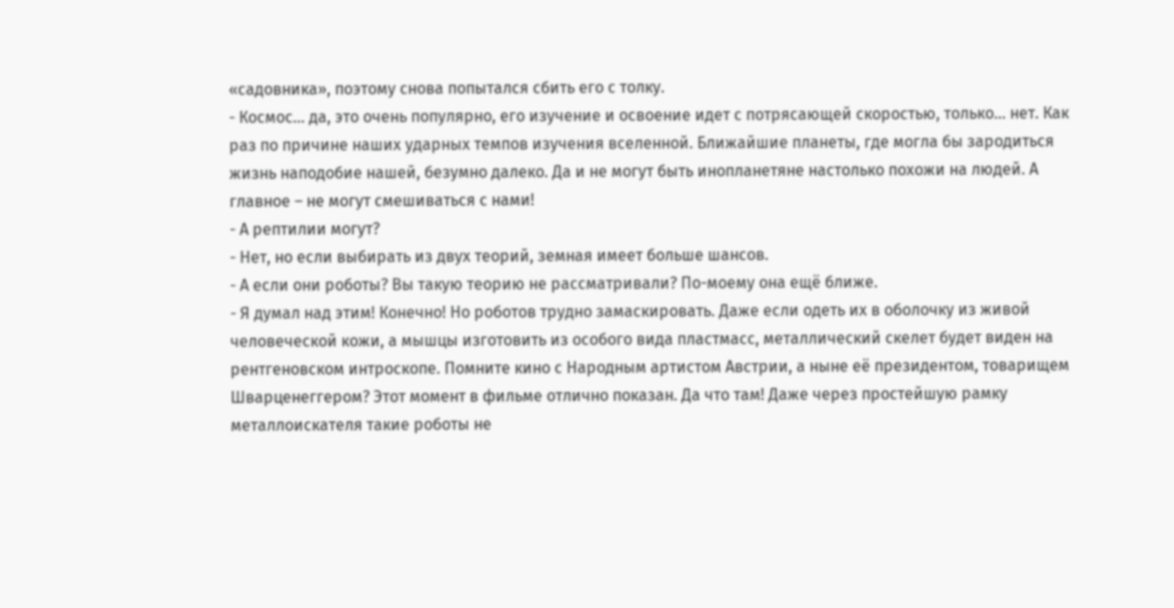«садовника», поэтому снова попытался сбить его с толку.
- Космос… да, это очень популярно, его изучение и освоение идет с потрясающей скоростью, только… нет. Как раз по причине наших ударных темпов изучения вселенной. Ближайшие планеты, где могла бы зародиться жизнь наподобие нашей, безумно далеко. Да и не могут быть инопланетяне настолько похожи на людей. А главное – не могут смешиваться с нами!
- А рептилии могут?
- Нет, но если выбирать из двух теорий, земная имеет больше шансов.
- А если они роботы? Вы такую теорию не рассматривали? По-моему она ещё ближе.
- Я думал над этим! Конечно! Но роботов трудно замаскировать. Даже если одеть их в оболочку из живой человеческой кожи, а мышцы изготовить из особого вида пластмасс, металлический скелет будет виден на рентгеновском интроскопе. Помните кино с Народным артистом Австрии, а ныне её президентом, товарищем Шварценеггером? Этот момент в фильме отлично показан. Да что там! Даже через простейшую рамку металлоискателя такие роботы не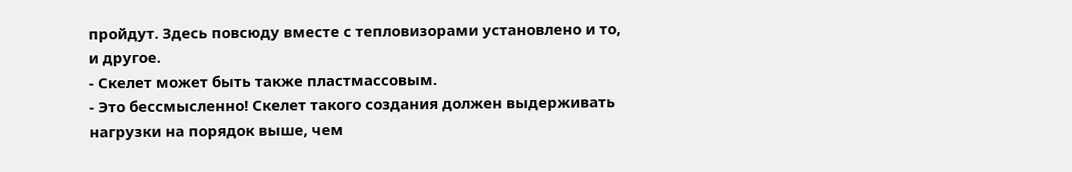пройдут. Здесь повсюду вместе с тепловизорами установлено и то, и другое.
- Скелет может быть также пластмассовым.
- Это бессмысленно! Скелет такого создания должен выдерживать нагрузки на порядок выше, чем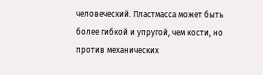человеческий. Пластмасса может быть более гибкой и упругой, чем кости, но против механических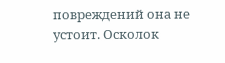повреждений она не устоит. Осколок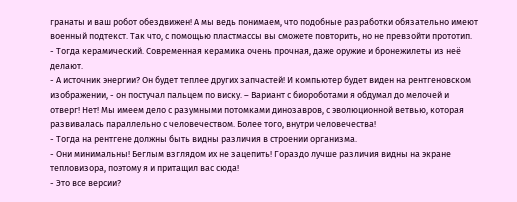гранаты и ваш робот обездвижен! А мы ведь понимаем, что подобные разработки обязательно имеют военный подтекст. Так что, с помощью пластмассы вы сможете повторить, но не превзойти прототип.
- Тогда керамический. Современная керамика очень прочная, даже оружие и бронежилеты из неё делают.
- А источник энергии? Он будет теплее других запчастей! И компьютер будет виден на рентгеновском изображении, - он постучал пальцем по виску. – Вариант с биороботами я обдумал до мелочей и отверг! Нет! Мы имеем дело с разумными потомками динозавров, с эволюционной ветвью, которая развивалась параллельно с человечеством. Более того, внутри человечества!
- Тогда на рентгене должны быть видны различия в строении организма.
- Они минимальны! Беглым взглядом их не зацепить! Гораздо лучше различия видны на экране тепловизора, поэтому я и притащил вас сюда!
- Это все версии?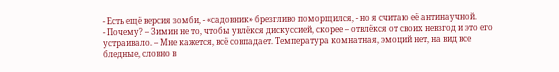- Есть ещё версия зомби, - «садовник» брезгливо поморщился, - но я считаю её антинаучной.
- Почему? – Зимин не то, чтобы увлёкся дискуссией, скорее – отвлёкся от своих невзгод и это его устраивало. – Мне кажется, всё совпадает. Температура комнатная, эмоций нет, на вид все бледные, словно в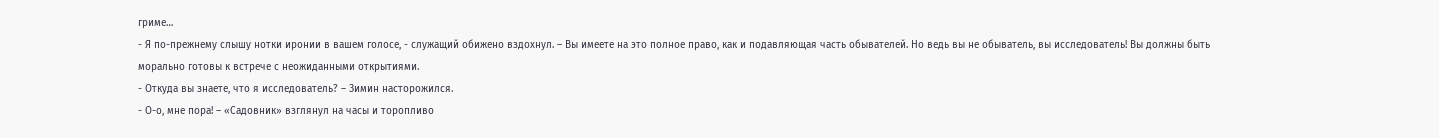гриме…
- Я по-прежнему слышу нотки иронии в вашем голосе, - служащий обижено вздохнул. – Вы имеете на это полное право, как и подавляющая часть обывателей. Но ведь вы не обыватель, вы исследователь! Вы должны быть морально готовы к встрече с неожиданными открытиями.
- Откуда вы знаете, что я исследователь? – Зимин насторожился.
- О-о, мне пора! – «Садовник» взглянул на часы и торопливо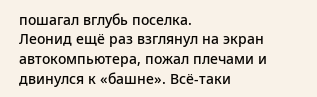пошагал вглубь поселка.
Леонид ещё раз взглянул на экран автокомпьютера, пожал плечами и двинулся к «башне». Всё-таки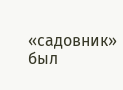«садовник» был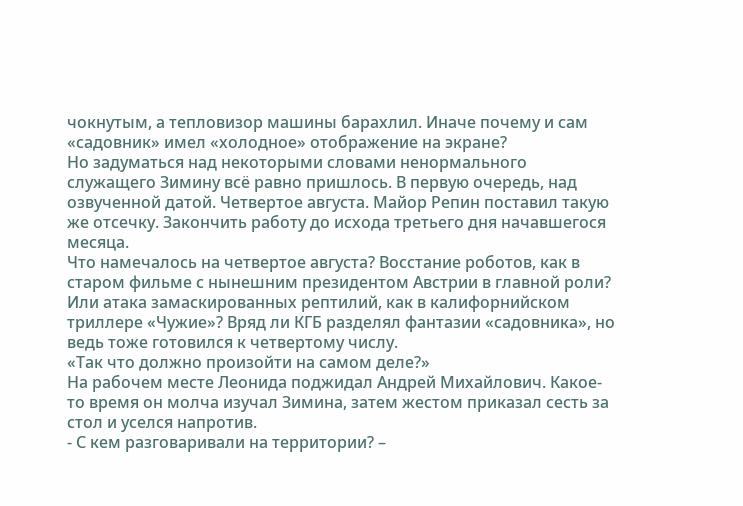чокнутым, а тепловизор машины барахлил. Иначе почему и сам «садовник» имел «холодное» отображение на экране?
Но задуматься над некоторыми словами ненормального служащего Зимину всё равно пришлось. В первую очередь, над озвученной датой. Четвертое августа. Майор Репин поставил такую же отсечку. Закончить работу до исхода третьего дня начавшегося месяца.
Что намечалось на четвертое августа? Восстание роботов, как в старом фильме с нынешним президентом Австрии в главной роли? Или атака замаскированных рептилий, как в калифорнийском триллере «Чужие»? Вряд ли КГБ разделял фантазии «садовника», но ведь тоже готовился к четвертому числу.
«Так что должно произойти на самом деле?»
На рабочем месте Леонида поджидал Андрей Михайлович. Какое-то время он молча изучал Зимина, затем жестом приказал сесть за стол и уселся напротив.
- С кем разговаривали на территории? –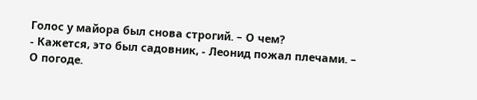Голос у майора был снова строгий. – О чем?
- Кажется, это был садовник, - Леонид пожал плечами. – О погоде.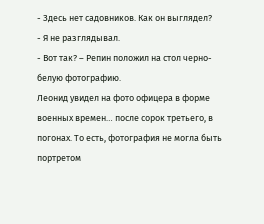- Здесь нет садовников. Как он выглядел?
- Я не разглядывал.
- Вот так? – Репин положил на стол черно-белую фотографию.
Леонид увидел на фото офицера в форме военных времен… после сорок третьего, в погонах. То есть, фотография не могла быть портретом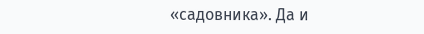«садовника». Да и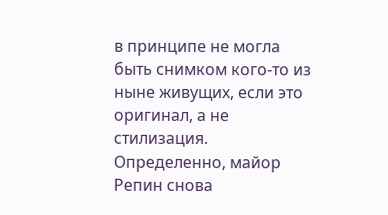в принципе не могла быть снимком кого-то из ныне живущих, если это оригинал, а не стилизация. Определенно, майор Репин снова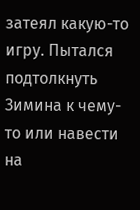затеял какую-то игру. Пытался подтолкнуть Зимина к чему-то или навести на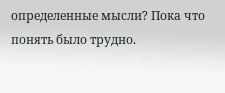определенные мысли? Пока что понять было трудно.